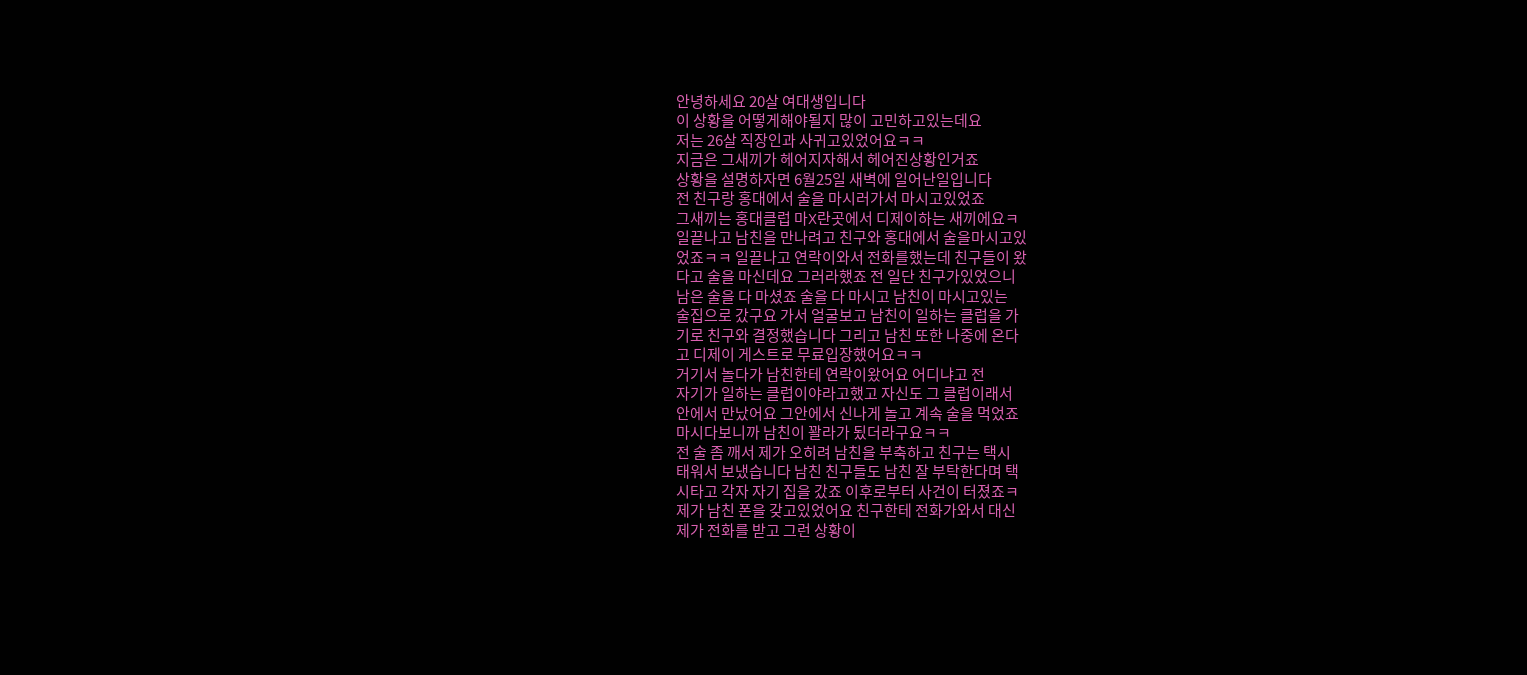안녕하세요 20살 여대생입니다
이 상황을 어떻게해야될지 많이 고민하고있는데요
저는 26살 직장인과 사귀고있었어요ㅋㅋ
지금은 그새끼가 헤어지자해서 헤어진상황인거죠
상황을 설명하자면 6월25일 새벽에 일어난일입니다
전 친구랑 홍대에서 술을 마시러가서 마시고있었죠
그새끼는 홍대클럽 마X란곳에서 디제이하는 새끼에요ㅋ
일끝나고 남친을 만나려고 친구와 홍대에서 술을마시고있
었죠ㅋㅋ 일끝나고 연락이와서 전화를했는데 친구들이 왔
다고 술을 마신데요 그러라했죠 전 일단 친구가있었으니
남은 술을 다 마셨죠 술을 다 마시고 남친이 마시고있는
술집으로 갔구요 가서 얼굴보고 남친이 일하는 클럽을 가
기로 친구와 결정했습니다 그리고 남친 또한 나중에 온다
고 디제이 게스트로 무료입장했어요ㅋㅋ
거기서 놀다가 남친한테 연락이왔어요 어디냐고 전
자기가 일하는 클럽이야라고했고 자신도 그 클럽이래서
안에서 만났어요 그안에서 신나게 놀고 계속 술을 먹었죠
마시다보니까 남친이 꽐라가 됬더라구요ㅋㅋ
전 술 좀 깨서 제가 오히려 남친을 부축하고 친구는 택시
태워서 보냈습니다 남친 친구들도 남친 잘 부탁한다며 택
시타고 각자 자기 집을 갔죠 이후로부터 사건이 터졌죠ㅋ
제가 남친 폰을 갖고있었어요 친구한테 전화가와서 대신
제가 전화를 받고 그런 상황이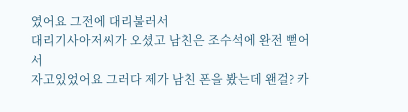였어요 그전에 대리불러서
대리기사아저씨가 오셨고 남친은 조수석에 완전 뻗어서
자고있었어요 그러다 제가 남친 폰을 봤는데 왠걸? 카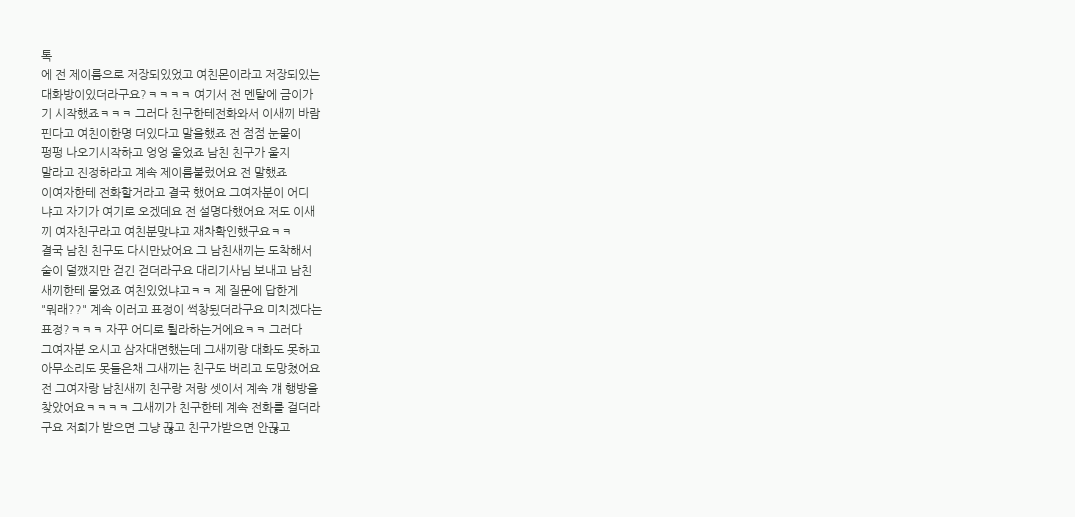톡
에 전 제이름으로 저장되있었고 여친몬이라고 저장되있는
대화방이있더라구요?ㅋㅋㅋㅋ 여기서 전 멘탈에 금이가
기 시작했죠ㅋㅋㅋ 그러다 친구한테전화와서 이새끼 바람
핀다고 여친이한명 더있다고 말을했죠 전 점점 눈물이
펑펑 나오기시작하고 엉엉 울었죠 남친 친구가 울지
말라고 진정하라고 계속 제이름불렀어요 전 말했죠
이여자한테 전화할거라고 결국 했어요 그여자분이 어디
냐고 자기가 여기로 오겠데요 전 설명다했어요 저도 이새
끼 여자친구라고 여친분맞냐고 재차확인했구요ㅋㅋ
결국 남친 친구도 다시만났어요 그 남친새끼는 도착해서
술이 덜깼지만 걷긴 걷더라구요 대리기사님 보내고 남친
새끼한테 물었죠 여친있었냐고ㅋㅋ 제 질문에 답한게
"뭐래??" 계속 이러고 표정이 썩창됬더라구요 미치겠다는
표정?ㅋㅋㅋ 자꾸 어디로 튈라하는거에요ㅋㅋ 그러다
그여자분 오시고 삼자대면했는데 그새끼랑 대화도 못하고
아무소리도 못들은채 그새끼는 친구도 버리고 도망쳤어요
전 그여자랑 남친새끼 친구랑 저랑 셋이서 계속 걔 행방을
찾았어요ㅋㅋㅋㅋ 그새끼가 친구한테 계속 전화를 걸더라
구요 저희가 받으면 그냥 끊고 친구가받으면 안끊고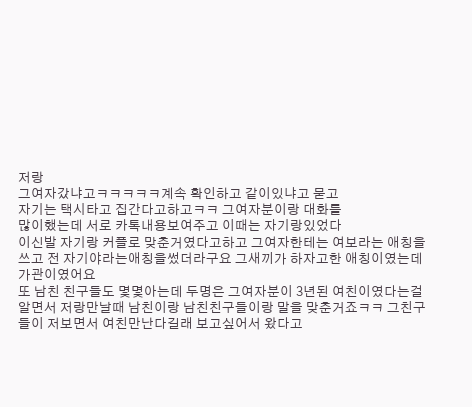저랑
그여자갔냐고ㅋㅋㅋㅋㅋ계속 확인하고 같이있냐고 묻고
자기는 택시타고 집간다고하고ㅋㅋ 그여자분이랑 대화를
많이했는데 서로 카톡내용보여주고 이때는 자기랑있었다
이신발 자기랑 커플로 맞춘거였다고하고 그여자한테는 여보라는 애칭을 쓰고 전 자기야라는애칭을썼더라구요 그새끼가 하자고한 애칭이였는데 가관이였어요
또 남친 친구들도 몇몇아는데 두명은 그여자분이 3년된 여친이였다는걸 알면서 저랑만날때 남친이랑 남친친구들이랑 말을 맞춘거죠ㅋㅋ 그친구들이 저보면서 여친만난다길래 보고싶어서 왔다고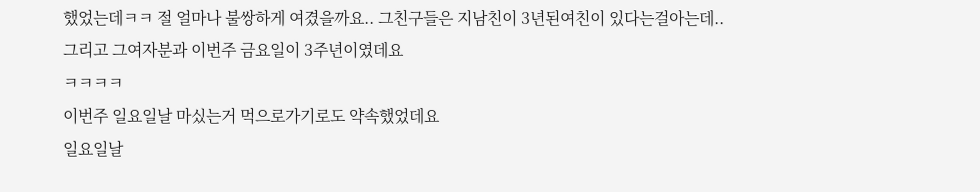했었는데ㅋㅋ 절 얼마나 불쌍하게 여겼을까요.. 그친구들은 지남친이 3년된여친이 있다는걸아는데..
그리고 그여자분과 이번주 금요일이 3주년이였데요
ㅋㅋㅋㅋ
이번주 일요일날 마싰는거 먹으로가기로도 약속했었데요
일요일날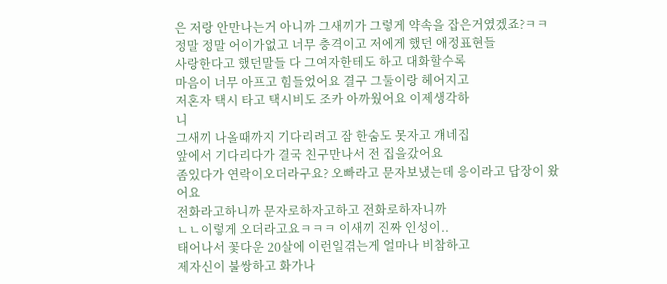은 저랑 안만나는거 아니까 그새끼가 그렇게 약속을 잡은거였겠죠?ㅋㅋ
정말 정말 어이가없고 너무 충격이고 저에게 했던 애정표현들
사랑한다고 했던말들 다 그여자한테도 하고 대화할수록
마음이 너무 아프고 힘들었어요 결구 그둘이랑 헤어지고
저혼자 택시 타고 택시비도 조카 아까웠어요 이제생각하
니
그새끼 나올때까지 기다리려고 잠 한숨도 못자고 걔네집
앞에서 기다리다가 결국 친구만나서 전 집을갔어요
좀있다가 연락이오더라구요? 오빠라고 문자보냈는데 응이라고 답장이 왔어요
전화라고하니까 문자로하자고하고 전화로하자니까
ㄴㄴ이렇게 오더라고요ㅋㅋㅋ 이새끼 진짜 인성이..
태어나서 꽃다운 20살에 이런일겪는게 얼마나 비참하고
제자신이 불쌍하고 화가나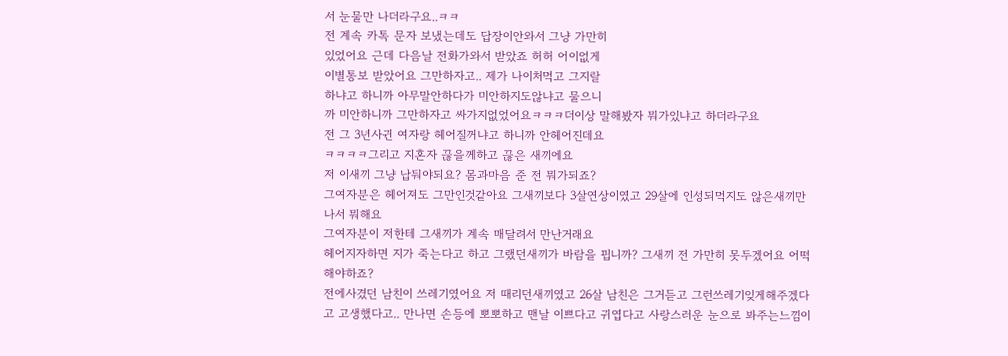서 눈물만 나더라구요..ㅋㅋ
전 계속 카톡 문자 보냈는데도 답장이안와서 그냥 가만히
있었어요 근데 다음날 전화가와서 받았죠 허허 어이없게
이별통보 받았어요 그만하자고.. 제가 나이처먹고 그지랄
하냐고 하니까 아무말안하다가 미안하지도않냐고 물으니
까 미안하니까 그만하자고 싸가지없었어요ㅋㅋㅋ더이상 말해봤자 뭐가있냐고 하더라구요
전 그 3년사귄 여자랑 헤어질꺼냐고 하니까 안헤어진데요
ㅋㅋㅋㅋ그리고 지혼자 끊을께하고 끊은 새끼에요
저 이새끼 그냥 납둬야되요? 몸과마음 준 전 뭐가되죠?
그여자분은 헤어져도 그만인것같아요 그새끼보다 3살연상이였고 29살에 인성되먹지도 않은새끼만나서 뭐해요
그여자분이 저한테 그새끼가 계속 매달려서 만난거래요
헤어지자하면 지가 죽는다고 하고 그랬던새끼가 바람을 핍니까? 그새끼 전 가만히 못두겠어요 어떡해야하죠?
전에사겼던 남친이 쓰레기였어요 저 때리던새끼였고 26살 남친은 그거듣고 그런쓰레기잊게해주겠다고 고생했다고.. 만나면 손등에 뽀뽀하고 맨날 이쁘다고 귀엽다고 사랑스러운 눈으로 봐주는느낌이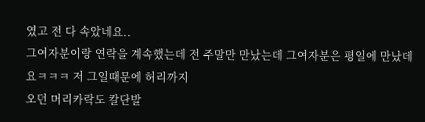였고 전 다 속았네요..
그여자분이랑 연락을 계속했는데 전 주말만 만났는데 그여자분은 평일에 만났데요ㅋㅋㅋ 저 그일때문에 허리까지
오던 머리카락도 칼단발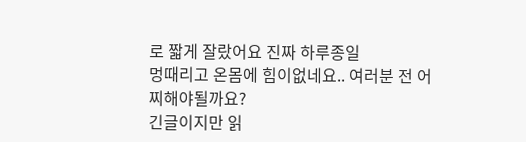로 짧게 잘랐어요 진짜 하루종일
멍때리고 온몸에 힘이없네요.. 여러분 전 어찌해야될까요?
긴글이지만 읽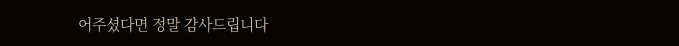어주셨다면 정말 감사드립니다